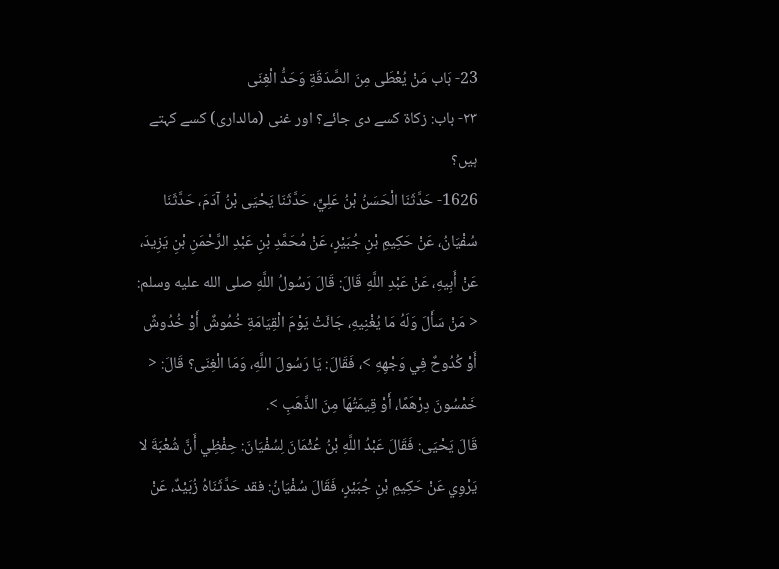23- بَاب مَنْ يُعْطَى مِنَ الصَّدَقَةِ وَحَدُّ الْغِنَى
۲۳- باب: زکاۃ کسے دی جائے؟ اور غنی (مالداری) کسے کہتے ہیں؟
1626- حَدَّثَنَا الْحَسَنُ بْنُ عَلِيٍّ، حَدَّثَنَا يَحْيَى بْنُ آدَمَ، حَدَّثَنَا سُفْيَانُ، عَنْ حَكِيمِ بْنِ جُبَيْرٍ، عَنْ مُحَمَّدِ بْنِ عَبْدِ الرَّحْمَنِ بْنِ يَزِيدَ، عَنْ أَبِيهِ، عَنْ عَبْدِ اللَّهِ قَالَ: قَالَ رَسُولُ اللَّهِ صلى الله عليه وسلم: < مَنْ سَأَلَ وَلَهُ مَا يُغْنِيهِ، جَائَتْ يَوْمَ الْقِيَامَةِ خُمُوشٌ أَوْ خُدُوشٌ أَوْ كُدُوحٌ فِي وَجْهِهِ >، فَقَالَ: يَا رَسُولَ اللَّهِ، وَمَا الْغِنَى؟ قَالَ: < خَمْسُونَ دِرْهَمًا، أَوْ قِيمَتُهَا مِنَ الذَّهَبِ >.
قَالَ يَحْيَى: فَقَالَ عَبْدُ اللَّهِ بْنُ عُثْمَانَ لِسُفْيَانَ: حِفْظِي أَنَّ شُعْبَةَ لا يَرْوِي عَنْ حَكِيمِ بْنِ جُبَيْرٍ، فَقَالَ سُفْيَانُ: فقد حَدَّثَنَاهُ زُبَيْدٌ، عَنْ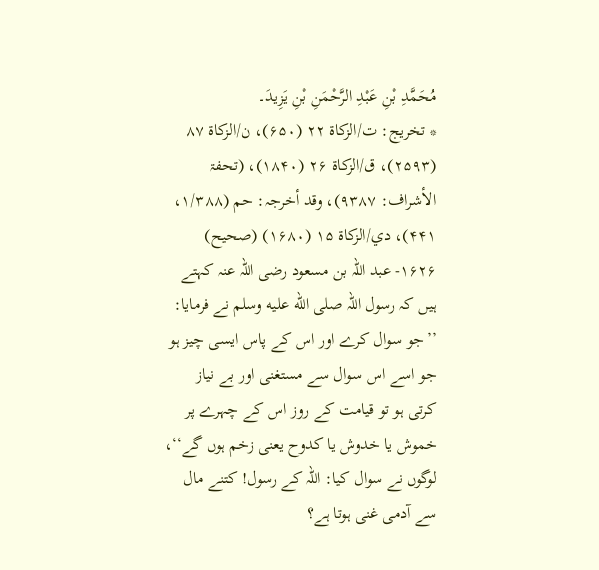مُحَمَّدِ بْنِ عَبْدِ الرَّحْمَنِ بْنِ يَزِيدَ۔
* تخريج: ت/الزکاۃ ۲۲ (۶۵۰)، ن/الزکاۃ ۸۷ (۲۵۹۳)، ق/الزکاۃ ۲۶ (۱۸۴۰)، (تحفۃ الأشراف: ۹۳۸۷)، وقد أخرجہ: حم (۱/۳۸۸، ۴۴۱)، دي/الزکاۃ ۱۵ (۱۶۸۰) (صحیح)
۱۶۲۶- عبد اللہ بن مسعود رضی اللہ عنہ کہتے ہیں کہ رسول اللہ صلى الله عليه وسلم نے فرمایا: ’’جو سوال کرے اور اس کے پاس ایسی چیز ہو جو اسے اس سوال سے مستغنی اور بے نیاز کرتی ہو تو قیامت کے روز اس کے چہرے پر خموش یا خدوش یا کدوح یعنی زخم ہوں گے‘‘، لوگوں نے سوال کیا: اللہ کے رسول! کتنے مال سے آدمی غنی ہوتا ہے؟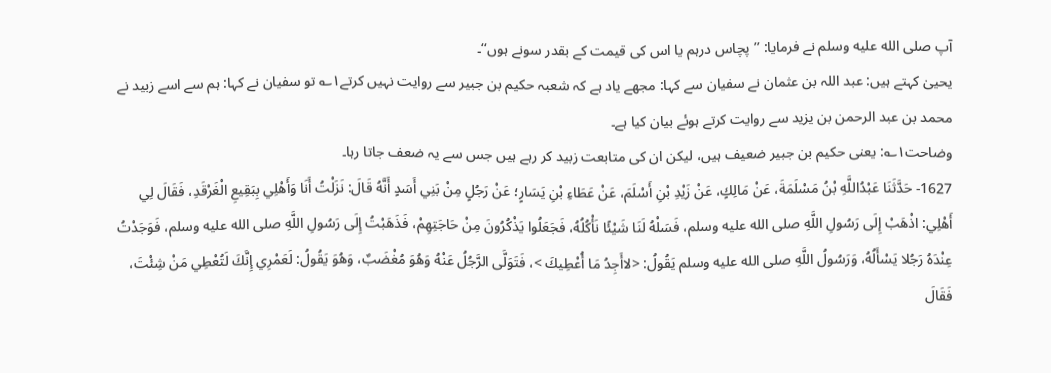آپ صلى الله عليه وسلم نے فرمایا: ’’پچاس درہم یا اس کی قیمت کے بقدر سونے ہوں‘‘۔
یحییٰ کہتے ہیں: عبد اللہ بن عثمان نے سفیان سے کہا: مجھے یاد ہے کہ شعبہ حکیم بن جبیر سے روایت نہیں کرتے۱؎ تو سفیان نے کہا: ہم سے اسے زبید نے محمد بن عبد الرحمن بن یزید سے روایت کرتے ہوئے بیان کیا ہے۔
وضاحت۱؎: یعنی حکیم بن جبیر ضعیف ہیں، لیکن ان کی متابعت زبید کر رہے ہیں جس سے یہ ضعف جاتا رہا۔
1627- حَدَّثَنَا عَبْدُاللَّهِ بْنُ مَسْلَمَةَ، عَنْ مَالِكٍ، عَنْ زَيْدِ بْنِ أَسْلَمَ، عَنْ عَطَاءِ بْنِ يَسَارٍ؛ عَنْ رَجُلٍ مِنْ بَنِي أَسَدٍ أَنَّهُ قَالَ: نَزَلْتُ أَنَا وَأَهْلِي بِبَقِيعِ الْغَرْقَدِ، فَقَالَ لِي أَهْلِي: اذْهَبْ إِلَى رَسُولِ اللَّهِ صلى الله عليه وسلم، فَسَلْهُ لَنَا شَيْئًا نَأْكُلُهُ، فَجَعَلُوا يَذْكُرُونَ مِنْ حَاجَتِهِمْ، فَذَهَبْتُ إِلَى رَسُولِ اللَّهِ صلى الله عليه وسلم، فَوَجَدْتُ عِنْدَهُ رَجُلا يَسْأَلُهُ، وَرَسُولُ اللَّهِ صلى الله عليه وسلم يَقُولُ: <لاأَجِدُ مَا أُعْطِيكَ >، فَتَوَلَّى الرَّجُلُ عَنْهُ وَهُوَ مُغْضَبٌ، وَهُوَ يَقُولُ: لَعَمْرِي إِنَّكَ لَتُعْطِي مَنْ شِئْتَ، فَقَالَ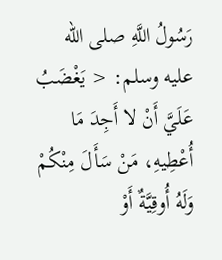رَسُولُ اللَّهِ صلى الله عليه وسلم: < يَغْضَبُ عَلَيَّ أَنْ لا أَجِدَ مَا أُعْطِيهِ، مَنْ سَأَلَ مِنْكُمْ وَلَهُ أُوقِيَّةٌ أَوْ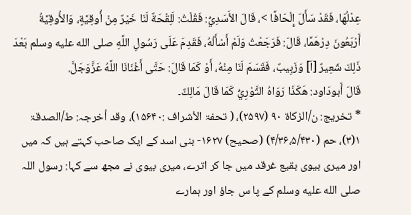عِدْلُهَا، فَقَدْ سَأَلَ إِلْحَافًا >، قَالَ الأَسَدِيُّ: فَقُلْتُ: لَلِقْحَةٌ لَنَا خَيْرٌ مِنْ أُوقِيَّةٍ، وَالأُوقِيَّةُ أَرْبَعُونَ دِرْهَمًا، قَالَ: فَرَجَعْتُ وَلَمْ أَسْأَلْهُ، فَقَدِمَ عَلَى رَسُولِ اللَّهِ صلى الله عليه وسلم بَعْدَ ذَلِكَ شَعِيرٌ [اَ] وَزَبِيبٌ، فَقَسَمَ لَنَا مِنْهُ، أَوْ كَمَا قَالَ: حَتَّى أَغْنَانَا اللَّهُ عَزَّوَجَلَّ.
قَالَ أَبودَاود: هَكَذَا رَوَاهُ الثَّوْرِيُّ كَمَا قَالَ مَالِكٌ۔
* تخريج: ن/الزکاۃ ۹۰ (۲۵۹۷)، ( تحفۃ الأشراف :۱۵۶۴۰)، وقد أخرجہ: ط/الصدقۃ ۱(۳)، حم (۴/۳۶،۵/۴۳۰) (صحیح) ۱۶۲۷- بنی اسد کے ایک صاحب کہتے ہیں کہ میں اور میری بیوی بقیع غرقد میں جا کر اترے، میری بیوی نے مجھ سے کہا: رسول اللہ صلى الله عليه وسلم کے پا س جاؤ اور ہمارے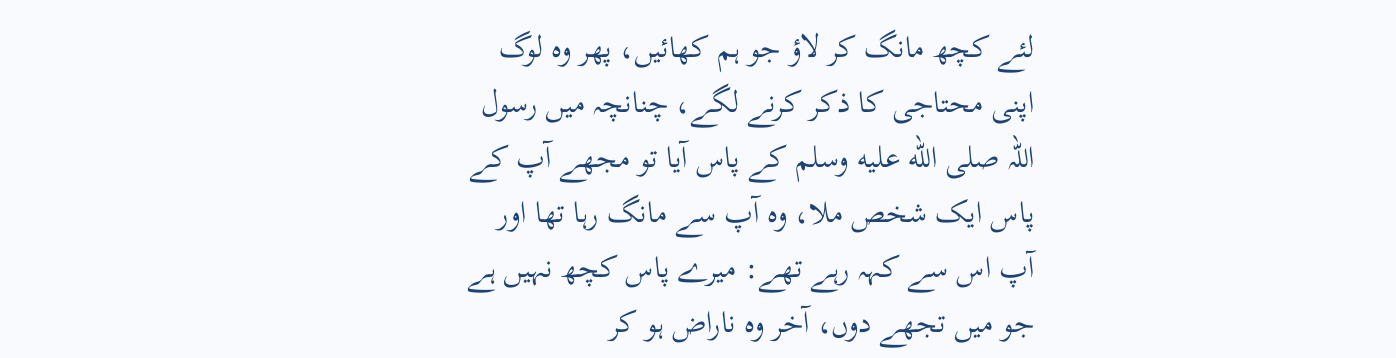لئے کچھ مانگ کر لاؤ جو ہم کھائیں، پھر وہ لوگ اپنی محتاجی کا ذکر کرنے لگے، چنانچہ میں رسول اللہ صلى الله عليه وسلم کے پاس آیا تو مجھے آپ کے پاس ایک شخص ملا، وہ آپ سے مانگ رہا تھا اور آپ اس سے کہہ رہے تھے: میرے پاس کچھ نہیں ہے جو میں تجھے دوں، آخر وہ ناراض ہو کر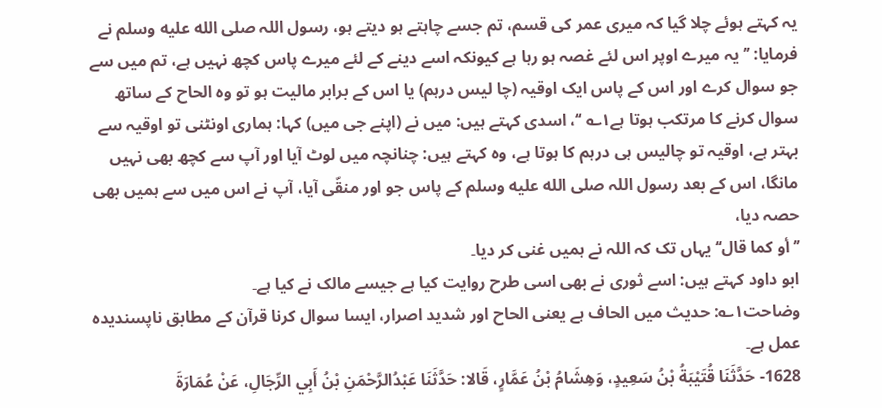یہ کہتے ہوئے چلا گیا کہ میری عمر کی قسم، تم جسے چاہتے ہو دیتے ہو، رسول اللہ صلى الله عليه وسلم نے فرمایا: ’’یہ میرے اوپر اس لئے غصہ ہو رہا ہے کیونکہ اسے دینے کے لئے میرے پاس کچھ نہیں ہے، تم میں سے جو سوال کرے اور اس کے پاس ایک اوقیہ (چا لیس درہم) یا اس کے برابر مالیت ہو تو وہ الحاح کے ساتھ سوال کرنے کا مرتکب ہوتا ہے۱؎ ‘‘، اسدی کہتے ہیں: میں نے (اپنے جی میں) کہا: ہماری اونٹنی تو اوقیہ سے بہتر ہے، اوقیہ تو چالیس ہی درہم کا ہوتا ہے، وہ کہتے ہیں: چنانچہ میں لوٹ آیا اور آپ سے کچھ بھی نہیں مانگا، اس کے بعد رسول اللہ صلى الله عليه وسلم کے پاس جو اور منقّی آیا، آپ نے اس میں سے ہمیں بھی حصہ دیا،
’’أو كما قال‘‘ یہاں تک کہ اللہ نے ہمیں غنی کر دیا۔
ابو داود کہتے ہیں: اسے ثوری نے بھی اسی طرح روایت کیا ہے جیسے مالک نے کیا ہے۔
وضاحت۱؎: حدیث میں الحاف ہے یعنی الحاح اور شدید اصرار، ایسا سوال کرنا قرآن کے مطابق ناپسندیدہ عمل ہے۔
1628- حَدَّثَنَا قُتَيْبَةُ بْنُ سَعِيدٍ، وَهِشَامُ بْنُ عَمَّارٍ، قَالا: حَدَّثَنَا عَبْدُالرَّحْمَنِ بْنُ أَبِي الرِّجَالِ، عَنْ عُمَارَةَ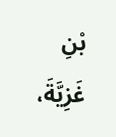بْنِ غَزِيَّةَ،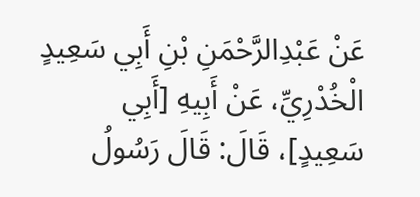عَنْ عَبْدِالرَّحْمَنِ بْنِ أَبِي سَعِيدٍ الْخُدْرِيِّ، عَنْ أَبِيهِ [أَبِي سَعِيدٍ]، قَالَ: قَالَ رَسُولُ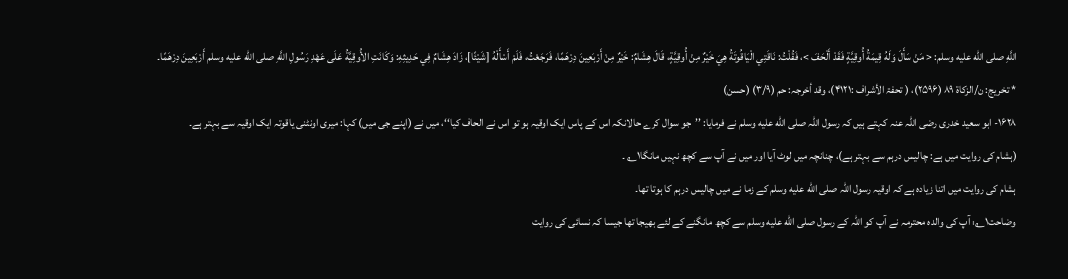اللَّهِ صلى الله عليه وسلم: < مَنْ سَأَلَ وَلَهُ قِيمَةُ أُوقِيَّةٍ فَقَدْ أَلْحَفَ >، فَقُلْتُ: نَاقَتِي الْيَاقُوتَةُ هِيَ خَيْرٌ مِنْ أُوقِيَّةٍ، قَالَ هِشَامٌ: خَيْرٌ مِنْ أَرْبَعِينَ دِرْهَمًا، فَرَجَعْتُ، فَلَمْ أَسْأَلْهُ [شَيْئًا]، زَادَ هِشَامٌ فِي حَدِيثِهِ: وَكَانَتِ الأُوقِيَّةُ عَلَى عَهْدِ رَسُولِ اللَّهِ صلى الله عليه وسلم أَرْبَعِينَ دِرْهَمًا۔
* تخريج: ن/الزکاۃ ۸۹ (۲۵۹۶)، ( تحفۃ الأشراف :۴۱۲۱)، وقد أخرجہ: حم (۳/۹) (حسن)
۱۶۲۸- ابو سعید خدری رضی اللہ عنہ کہتے ہیں کہ رسول اللہ صلى الله عليه وسلم نے فرمایا: ’’جو سوال کرے حالانکہ اس کے پاس ایک اوقیہ ہو تو اس نے الحاف کیا‘‘، میں نے (اپنے جی میں) کہا: میری اونٹنی یاقوتہ ایک اوقیہ سے بہتر ہے۔
(ہشام کی روایت میں ہے: چالیس درہم سے بہتر ہے)، چنانچہ میں لوٹ آیا اور میں نے آپ سے کچھ نہیں مانگا۱؎ ۔
ہشام کی روایت میں اتنا زیادہ ہے کہ اوقیہ رسول اللہ صلى الله عليه وسلم کے زما نے میں چالیس درہم کا ہوتا تھا۔
وضاحت۱؎: آپ کی والدہ محترمہ نے آپ کو اللہ کے رسول صلى الله عليه وسلم سے کچھ مانگنے کے لئے بھیجا تھا جیسا کہ نسائی کی روایت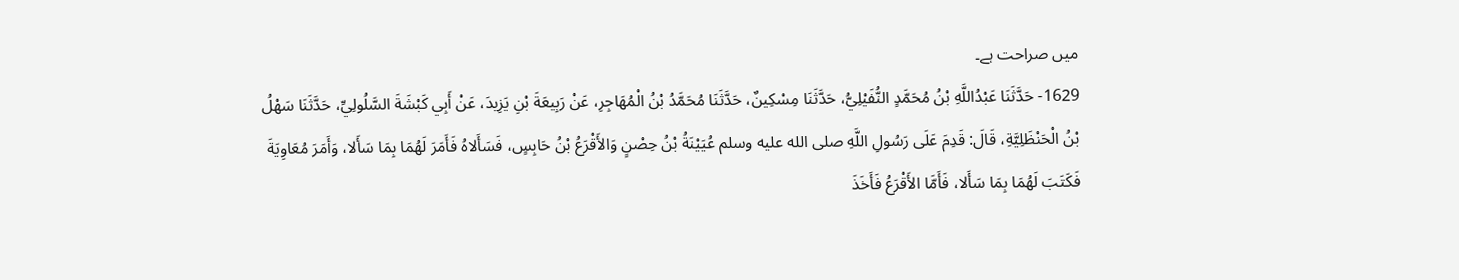میں صراحت ہے۔
1629- حَدَّثَنَا عَبْدُاللَّهِ بْنُ مُحَمَّدٍ النُّفَيْلِيُّ، حَدَّثَنَا مِسْكِينٌ، حَدَّثَنَا مُحَمَّدُ بْنُ الْمُهَاجِرِ، عَنْ رَبِيعَةَ بْنِ يَزِيدَ، عَنْ أَبِي كَبْشَةَ السَّلُولِيِّ، حَدَّثَنَا سَهْلُ بْنُ الْحَنْظَلِيَّةِ، قَالَ: قَدِمَ عَلَى رَسُولِ اللَّهِ صلى الله عليه وسلم عُيَيْنَةُ بْنُ حِصْنٍ وَالأَقْرَعُ بْنُ حَابِسٍ، فَسَأَلاهُ فَأَمَرَ لَهُمَا بِمَا سَأَلا، وَأَمَرَ مُعَاوِيَةَ فَكَتَبَ لَهُمَا بِمَا سَأَلا، فَأَمَّا الأَقْرَعُ فَأَخَذَ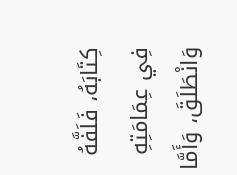كِتَابَهُ، فَلَفَّهُ فِي عِمَامَتِهِ وَانْطَلَقَ، وَأَمَّا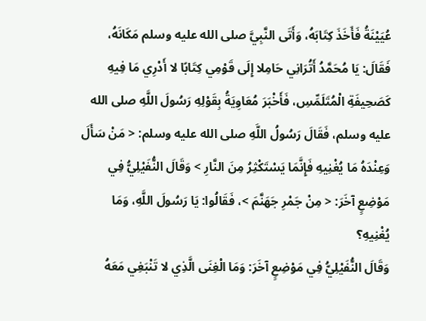عُيَيْنَةُ فَأَخَذَ كِتَابَهُ، وَأَتَى النَّبِيَّ صلى الله عليه وسلم مَكَانَهُ، فَقَالَ: يَا مُحَمَّدُ أَتُرَانِي حَامِلا إِلَى قَوْمِي كِتَابًا لا أَدْرِي مَا فِيهِ كَصَحِيفَةِ الْمُتَلَمِّسِ، فَأَخْبَرَ مُعَاوِيَةُ بِقَوْلِهِ رَسُولَ اللَّهِ صلى الله عليه وسلم، فَقَالَ رَسُولُ اللَّهِ صلى الله عليه وسلم: < مَنْ سَأَلَ وَعِنْدَهُ مَا يُغْنِيهِ فَإِنَّمَا يَسْتَكْثِرُ مِنَ النَّارِ > وَقَالَ النُّفَيْلِيُّ فِي مَوْضِعٍ آخَرَ: < مِنْ جَمْرِ جَهَنَّمَ >، فَقَالُوا: يَا رَسُولَ اللَّهِ، وَمَا يُغْنِيهِ؟
وَقَالَ النُّفَيْلِيُّ فِي مَوْضِعٍ آخَرَ: وَمَا الْغِنَى الَّذِي لا تَنْبَغِي مَعَهُ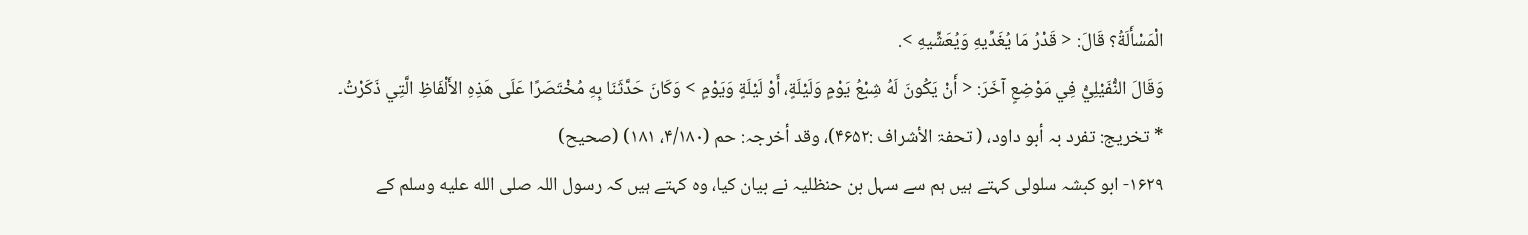الْمَسْأَلَةُ؟ قَالَ: < قَدْرُ مَا يُغَدِّيهِ وَيُعَشِّيهِ >.
وَقَالَ النُّفَيْلِيُّ فِي مَوْضِعٍ آخَرَ: < أَنْ يَكُونَ لَهُ شِبْعُ يَوْمٍ وَلَيْلَةٍ، أَوْ لَيْلَةٍ وَيَوْمٍ > وَكَانَ حَدَّثَنَا بِهِ مُخْتَصَرًا عَلَى هَذِهِ الأَلْفَاظِ الَّتِي ذَكَرْتُ۔
* تخريج: تفرد بہ أبو داود، ( تحفۃ الأشراف :۴۶۵۲)، وقد أخرجہ: حم (۴/۱۸۰، ۱۸۱) (صحیح)
۱۶۲۹- ابو کبشہ سلولی کہتے ہیں ہم سے سہل بن حنظلیہ نے بیان کیا، وہ کہتے ہیں کہ رسول اللہ صلى الله عليه وسلم کے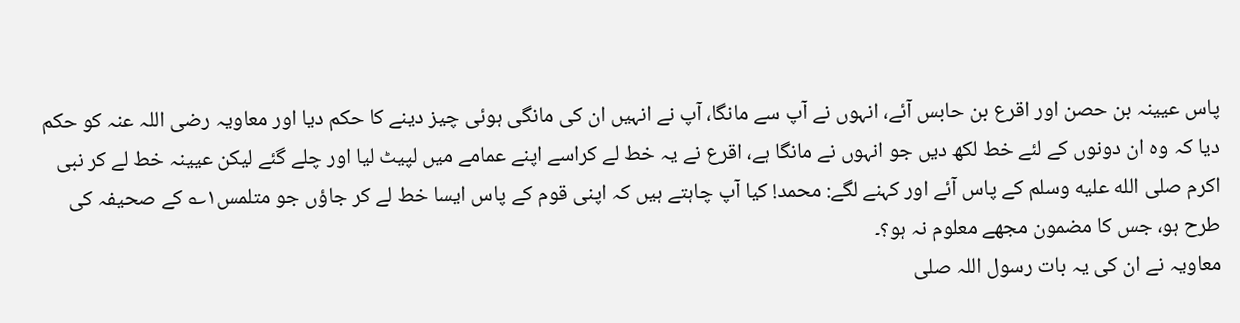پاس عیینہ بن حصن اور اقرع بن حابس آئے، انہوں نے آپ سے مانگا، آپ نے انہیں ان کی مانگی ہوئی چیز دینے کا حکم دیا اور معاویہ رضی اللہ عنہ کو حکم دیا کہ وہ ان دونوں کے لئے خط لکھ دیں جو انہوں نے مانگا ہے، اقرع نے یہ خط لے کراسے اپنے عمامے میں لپیٹ لیا اور چلے گئے لیکن عیینہ خط لے کر نبی اکرم صلى الله عليه وسلم کے پاس آئے اور کہنے لگے: محمد! کیا آپ چاہتے ہیں کہ اپنی قوم کے پاس ایسا خط لے کر جاؤں جو متلمس۱؎ کے صحیفہ کی طرح ہو، جس کا مضمون مجھے معلوم نہ ہو؟۔
معاویہ نے ان کی یہ بات رسول اللہ صلى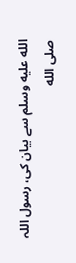الله عليه وسلم سے بیان کی، رسول اللہ صلى الله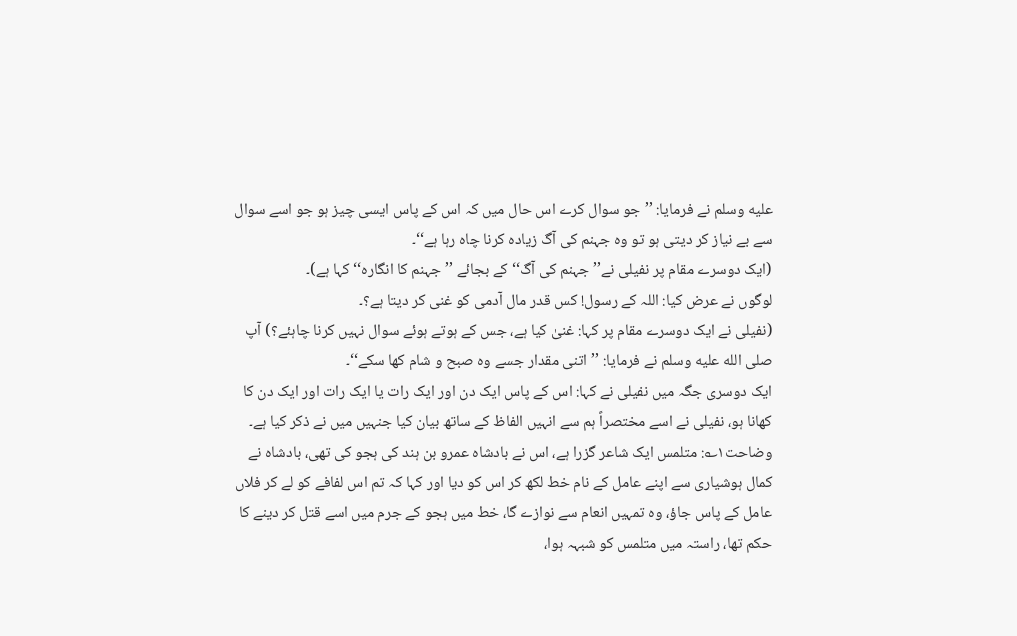عليه وسلم نے فرمایا: ’’جو سوال کرے اس حال میں کہ اس کے پاس ایسی چیز ہو جو اسے سوال سے بے نیاز کر دیتی ہو تو وہ جہنم کی آگ زیادہ کرنا چاہ رہا ہے‘‘۔
(ایک دوسرے مقام پر نفیلی نے’’جہنم کی آگ‘‘ کے بجائے ’’جہنم کا انگارہ‘‘ کہا ہے)۔
لوگوں نے عرض کیا: اللہ کے رسول! کس قدر مال آدمی کو غنی کر دیتا ہے؟۔
(نفیلی نے ایک دوسرے مقام پر کہا: غنیٰ کیا ہے، جس کے ہوتے ہوئے سوال نہیں کرنا چاہئے؟) آپ صلى الله عليه وسلم نے فرمایا: ’’اتنی مقدار جسے وہ صبح و شام کھا سکے‘‘۔
ایک دوسری جگہ میں نفیلی نے کہا: اس کے پاس ایک دن اور ایک رات یا ایک رات اور ایک دن کا کھانا ہو، نفیلی نے اسے مختصراً ہم سے انہیں الفاظ کے ساتھ بیان کیا جنہیں میں نے ذکر کیا ہے۔
وضاحت۱؎: متلمس ایک شاعر گزرا ہے، اس نے بادشاہ عمرو بن ہند کی ہجو کی تھی، بادشاہ نے کمال ہوشیاری سے اپنے عامل کے نام خط لکھ کر اس کو دیا اور کہا کہ تم اس لفافے کو لے کر فلاں عامل کے پاس جاؤ، وہ تمہیں انعام سے نوازے گا، خط میں ہجو کے جرم میں اسے قتل کر دینے کا حکم تھا، راستہ میں متلمس کو شبہہ ہوا،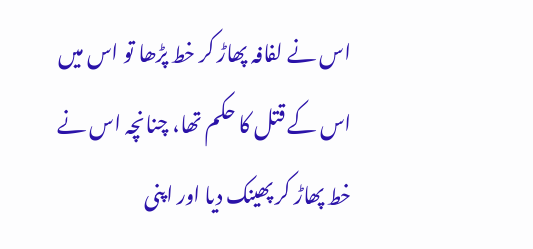اس نے لفافہ پھاڑ کر خط پڑھا تو اس میں اس کے قتل کا حکم تھا، چنانچہ اس نے خط پھاڑ کر پھینک دیا اور اپنی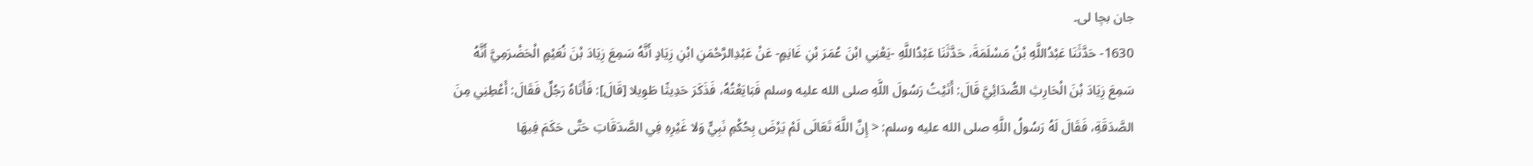جان بچا لی۔
1630- حَدَّثَنَا عَبْدُاللَّهِ بْنُ مَسْلَمَةَ، حَدَّثَنَا عَبْدُاللَّهِ -يَعْنِي ابْنَ عُمَرَ بْنِ غَانِمٍ- عَنْ عَبْدِالرَّحْمَنِ ابْنِ زِيَادٍ أَنَّهُ سَمِعَ زِيَادَ بْنَ نُعَيْمٍ الْحَضْرَمِيَّ أَنَّهُ سَمِعَ زِيَادَ بْنَ الْحَارِثِ الصُّدَائِيَّ قَالَ: أَتَيْتُ رَسُولَ اللَّهِ صلى الله عليه وسلم فَبَايَعْتُهُ، فَذَكَرَ حَدِيثًا طَوِيلا [قَالَ]: فَأَتَاهُ رَجُلٌ فَقَالَ: أَعْطِنِي مِنَ الصَّدَقَةِ، فَقَالَ لَهُ رَسُولُ اللَّهِ صلى الله عليه وسلم: < إِنَّ اللَّهَ تَعَالَى لَمْ يَرْضَ بِحُكْمِ نَبِيٍّ وَلا غَيْرِهِ فِي الصَّدَقَاتِ حَتَّى حَكَمَ فِيهَا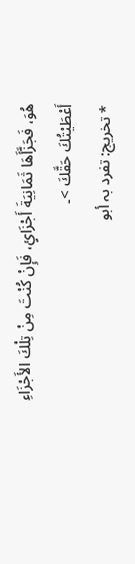هُوَ، فَجَزَّأَهَا ثَمَانِيَةَ أَجْزَائٍ، فَإِنْ كُنْتَ مِنْ تِلْكَ الأَجْزَاءِ أَعْطَيْتُكَ حَقَّكَ >۔
* تخريج: تفرد بہ أبو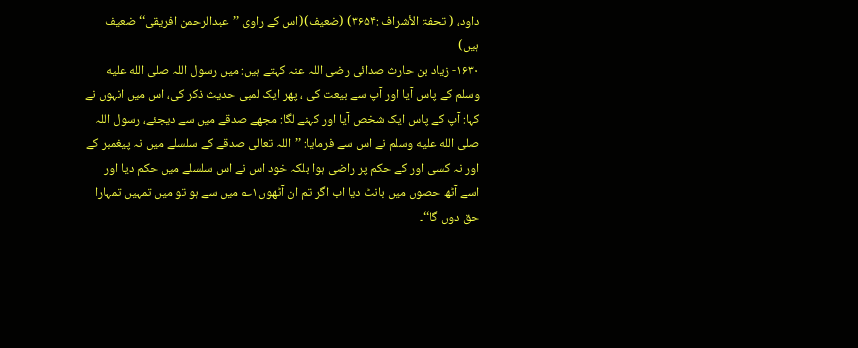داود، ( تحفۃ الأشراف :۳۶۵۴) (ضعیف)(اس کے راوی ’’عبدالرحمن افریقی‘‘ ضعیف ہیں)
۱۶۳۰- زیاد بن حارث صدائی رضی اللہ عنہ کہتے ہیں: میں رسول اللہ صلى الله عليه وسلم کے پاس آیا اور آپ سے بیعت کی ، پھر ایک لمبی حدیث ذکر کی، اس میں انہوں نے کہا: آپ کے پاس ایک شخص آیا اور کہنے لگا: مجھے صدقے میں سے دیجئے، رسول اللہ صلى الله عليه وسلم نے اس سے فرمایا: ’’اللہ تعالی صدقے کے سلسلے میں نہ پیغمبر کے اور نہ کسی اور کے حکم پر راضی ہوا بلکہ خود اس نے اس سلسلے میں حکم دیا اور اسے آٹھ حصوں میں بانٹ دیا اب اگر تم ان آٹھوں۱؎ میں سے ہو تو میں تمہیں تمہارا حق دوں گا‘‘۔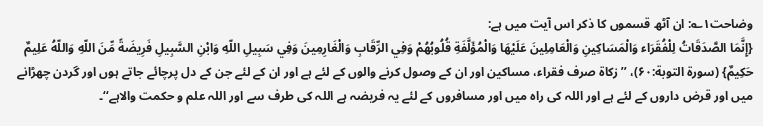وضاحت۱؎: ان آٹھ قسموں کا ذکر اس آیت میں ہے:
{إِنَّمَا الصَّدَقَاتُ لِلْفُقَرَاء وَالْمَسَاكِينِ وَالْعَامِلِينَ عَلَيْهَا وَالْمُؤَلَّفَةِ قُلُوبُهُمْ وَفِي الرِّقَابِ وَالْغَارِمِينَ وَفِي سَبِيلِ اللّهِ وَابْنِ السَّبِيلِ فَرِيضَةً مِّنَ اللّهِ وَاللّهُ عَلِيمٌ حَكِيمٌ} (سورة التوبة:۶۰)، ’’زکاۃ صرف فقراء، مساکین اور ان کے وصول کرنے والوں کے لئے ہے اور ان کے لئے جن کے دل پرچائے جاتے ہوں اور گردن چھڑانے میں اور قرض داروں کے لئے ہے اور اللہ کی راہ میں اور مسافروں کے لئے یہ فریضہ ہے اللہ کی طرف سے اور اللہ علم و حکمت والاہے‘‘۔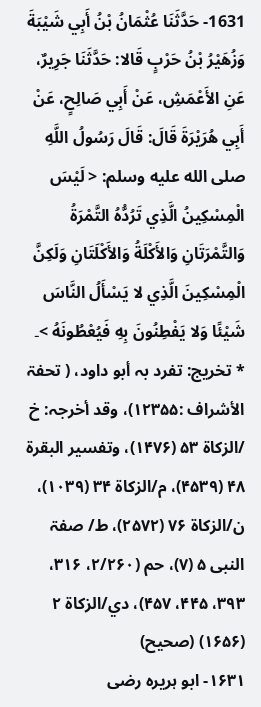1631- حَدَّثَنَا عُثْمَانُ بْنُ أَبِي شَيْبَةَ وَزُهَيْرُ بْنُ حَرْبٍ قَالا: حَدَّثَنَا جَرِيرٌ، عَنِ الأَعْمَشِ، عَنْ أَبِي صَالِحٍ، عَنْ أَبِي هُرَيْرَةَ قَالَ: قَالَ رَسُولُ اللَّهِ صلى الله عليه وسلم: < لَيْسَ الْمِسْكِينُ الَّذِي تَرُدُّهُ التَّمْرَةُ وَالتَّمْرَتَانِ وَالأَكْلَةُ وَالأَكْلَتَانِ وَلَكِنَّ الْمِسْكِينَ الَّذِي لا يَسْأَلُ النَّاسَ شَيْئًا وَلا يَفْطِنُونَ بِهِ فَيُعْطُونَهُ >۔
* تخريج: تفرد بہ أبو داود، ( تحفۃ الأشراف :۱۲۳۵۵)، وقد أخرجہ: خ /الزکاۃ ۵۳ (۱۴۷۶)، وتفسیر البقرۃ ۴۸ (۴۵۳۹)، م/الزکاۃ ۳۴ (۱۰۳۹)، ن/الزکاۃ ۷۶ (۲۵۷۲)، ط/ صفۃ النبی ۵ (۷)، حم (۲/۲۶۰، ۳۱۶، ۳۹۳، ۴۴۵، ۴۵۷)، دي/الزکاۃ ۲ (۱۶۵۶) (صحیح)
۱۶۳۱- ابو ہریرہ رضی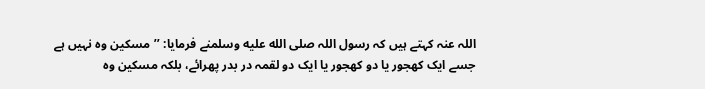اللہ عنہ کہتے ہیں کہ رسول اللہ صلى الله عليه وسلمنے فرمایا: ’’مسکین وہ نہیں ہے جسے ایک کھجور یا دو کھجور یا ایک دو لقمہ در بدر پھرائے، بلکہ مسکین وہ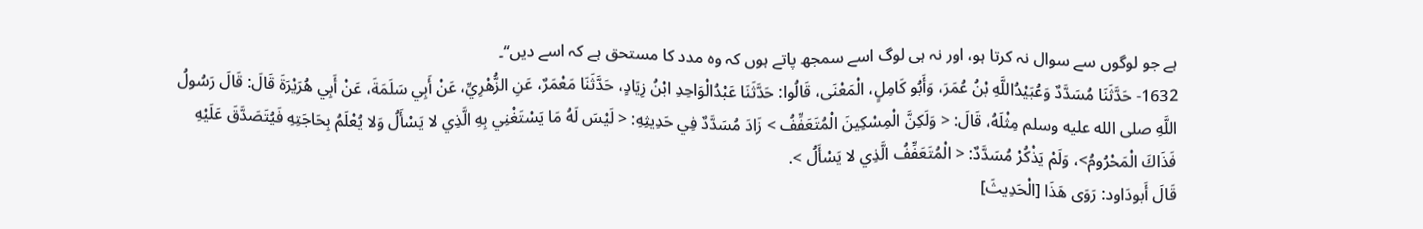ہے جو لوگوں سے سوال نہ کرتا ہو، اور نہ ہی لوگ اسے سمجھ پاتے ہوں کہ وہ مدد کا مستحق ہے کہ اسے دیں‘‘۔
1632- حَدَّثَنَا مُسَدَّدٌ وَعُبَيْدُاللَّهِ بْنُ عُمَرَ، وَأَبُو كَامِلٍ، الْمَعْنَى، قَالُوا: حَدَّثَنَا عَبْدُالْوَاحِدِ ابْنُ زِيَادٍ، حَدَّثَنَا مَعْمَرٌ، عَنِ الزُّهْرِيِّ، عَنْ أَبِي سَلَمَةَ، عَنْ أَبِي هُرَيْرَةَ قَالَ: قَالَ رَسُولُ اللَّهِ صلى الله عليه وسلم مِثْلَهُ، قَالَ: < وَلَكِنَّ الْمِسْكِينَ الْمُتَعَفِّفُ > زَادَ مُسَدَّدٌ فِي حَدِيثِهِ: < لَيْسَ لَهُ مَا يَسْتَغْنِي بِهِ الَّذِي لا يَسْأَلُ وَلا يُعْلَمُ بِحَاجَتِهِ فَيُتَصَدَّقَ عَلَيْهِ فَذَاكَ الْمَحْرُومُ>، وَلَمْ يَذْكُرْ مُسَدَّدٌ: < الْمُتَعَفِّفُ الَّذِي لا يَسْأَلُ >.
قَالَ أَبودَاود: رَوَى هَذَا [الْحَدِيثَ]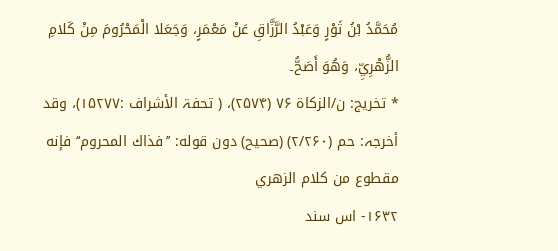مُحَمَّدُ بْنُ ثَوْرٍ وَعَبْدُ الرَّزَّاقِ عَنْ مَعْمَرٍ، وَجَعَلا الْمَحْرُومَ مِنْ كَلامِ الزُّهْرِيِّ، وَهُوَ أَصَحُّ۔
* تخريج: ن/الزکاۃ ۷۶ (۲۵۷۴)، ( تحفۃ الأشراف :۱۵۲۷۷)، وقد أخرجہ: حم (۲/۲۶۰) (صحیح) دون قوله: ’’فذاك المحروم‘‘ فإنه مقطوع من كلام الزهري
۱۶۳۲- اس سند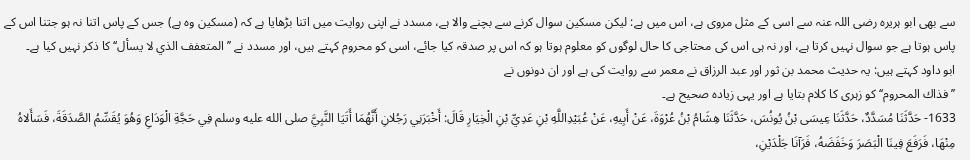سے بھی ابو ہریرہ رضی اللہ عنہ سے اسی کے مثل مروی ہے، اس میں ہے: لیکن مسکین سوال کرنے سے بچنے والا ہے، مسدد نے اپنی روایت میں اتنا بڑھایا ہے کہ (مسکین وہ ہے) جس کے پاس اتنا نہ ہو جتنا اس کے پاس ہوتا ہے جو سوال نہیں کرتا ہے، اور نہ ہی اس کی محتاجی کا حال لوگوں کو معلوم ہوتا ہو کہ اس پر صدقہ کیا جائے، اسی کو محروم کہتے ہیں، اور مسدد نے ’’المتعفف الذي لا يسأل‘‘ کا ذکر نہیں کیا ہے۔
ابو داود کہتے ہیں: یہ حدیث محمد بن ثور اور عبد الرزاق نے معمر سے روایت کی ہے اور ان دونوں نے
’’فذاك المحروم‘‘ کو زہری کا کلام بتایا ہے اور یہی زیادہ صحیح ہے۔
1633- حَدَّثَنَا مُسَدَّدٌ، حَدَّثَنَا عِيسَى بْنُ يُونُسَ، حَدَّثَنَا هِشَامُ بْنُ عُرْوَةَ، عَنْ أَبِيهِ، عَنْ عُبَيْدِاللَّهِ بْنِ عَدِيِّ بْنِ الْخِيَارِ قَالَ: أَخْبَرَنِي رَجُلانِ أَنَّهُمَا أَتَيَا النَّبِيَّ صلى الله عليه وسلم فِي حَجَّةِ الْوَدَاعِ وَهُوَ يُقَسِّمُ الصَّدَقَةَ، فَسَأَلاهُ مِنْهَا، فَرَفَعَ فِينَا الْبَصَرَ وَخَفَضَهُ، فَرَآنَا جَلْدَيْنِ،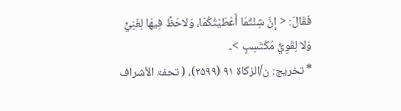فَقَالَ: < إِنَّ شِئْتُمَا أَعْطَيْتُكُمَا، وَلاحَظَّ فِيهَا لِغَنِيٍّ وَلا لِقَوِيٍّ مُكْتَسِبٍ >۔
* تخريج: ن/الزکاۃ ۹۱ (۲۵۹۹)، ( تحفۃ الأشراف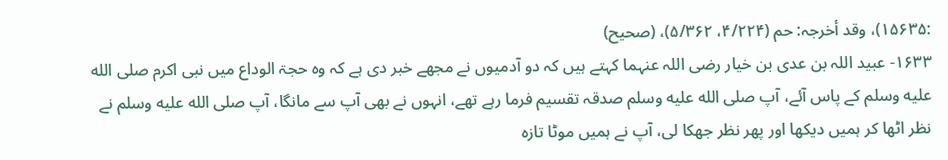:۱۵۶۳۵)، وقد أخرجہ: حم (۴/۲۲۴، ۵/۳۶۲)، (صحیح)
۱۶۳۳- عبید اللہ بن عدی بن خیار رضی اللہ عنہما کہتے ہیں کہ دو آدمیوں نے مجھے خبر دی ہے کہ وہ حجۃ الوداع میں نبی اکرم صلى الله عليه وسلم کے پاس آئے، آپ صلى الله عليه وسلم صدقہ تقسیم فرما رہے تھے، انہوں نے بھی آپ سے مانگا، آپ صلى الله عليه وسلم نے نظر اٹھا کر ہمیں دیکھا اور پھر نظر جھکا لی، آپ نے ہمیں موٹا تازہ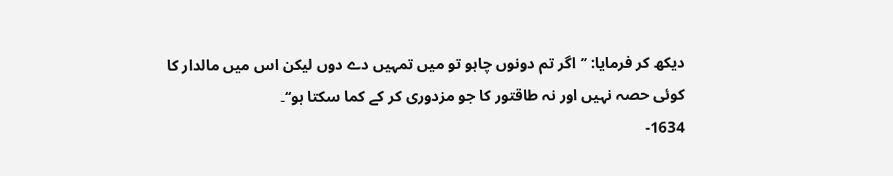دیکھ کر فرمایا: ’’اگر تم دونوں چاہو تو میں تمہیں دے دوں لیکن اس میں مالدار کا کوئی حصہ نہیں اور نہ طاقتور کا جو مزدوری کر کے کما سکتا ہو‘‘۔
1634-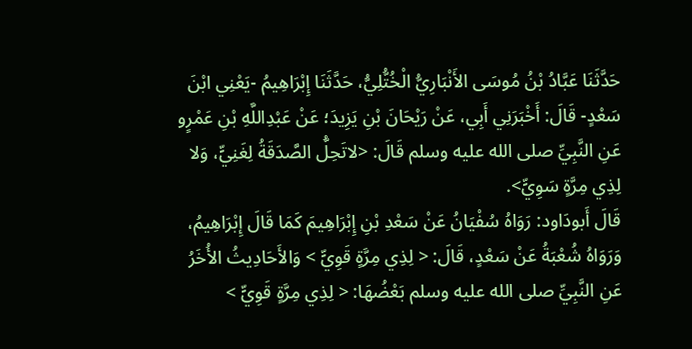حَدَّثَنَا عَبَّادُ بْنُ مُوسَى الأَنْبَارِيُّ الْخُتُّلِيُّ، حَدَّثَنَا إِبْرَاهِيمُ -يَعْنِي ابْنَ سَعْدٍ- قَالَ: أَخْبَرَنِي أَبِي، عَنْ رَيْحَانَ بْنِ يَزِيدَ؛ عَنْ عَبْدِاللَّهِ بْنِ عَمْرٍو عَنِ النَّبِيِّ صلى الله عليه وسلم قَالَ: <لاتَحِلُّ الصَّدَقَةُ لِغَنِيٍّ، وَلا لِذِي مِرَّةٍ سَوِيٍّ>.
قَالَ أَبودَاود: رَوَاهُ سُفْيَانُ عَنْ سَعْدِ بْنِ إِبْرَاهِيمَ كَمَا قَالَ إِبْرَاهِيمُ، وَرَوَاهُ شُعْبَةُ عَنْ سَعْدٍ، قَالَ: < لِذِي مِرَّةٍ قَوِيٍّ > وَالأَحَادِيثُ الأُخَرُ عَنِ النَّبِيِّ صلى الله عليه وسلم بَعْضُهَا: < لِذِي مِرَّةٍ قَوِيٍّ >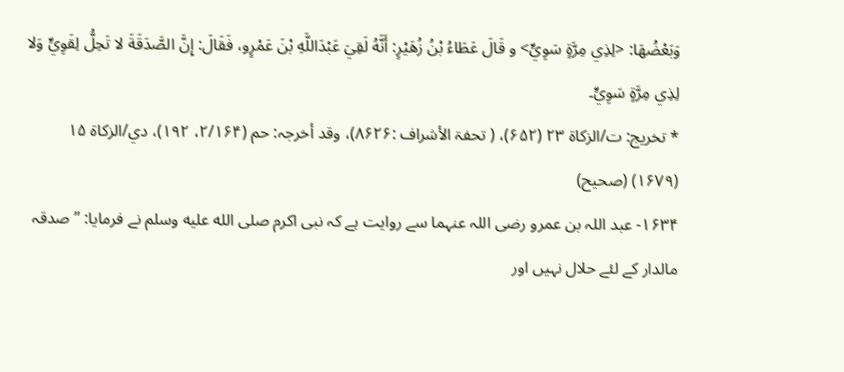وَبَعْضُهَا: <لِذِي مِرَّةٍ سَوِيٍّ> و قَالَ عَطَاءُ بْنُ زُهَيْرٍ: أَنَّهُ لَقِيَ عَبْدَاللَّهِ بْنَ عَمْرٍو، فَقَالَ: إِنَّ الصَّدَقَةَ لا تَحِلُّ لِقَوِيٍّ وَلا لِذِي مِرَّةٍ سَوِيٍّ۔
* تخريج: ت/الزکاۃ ۲۳ (۶۵۲)، ( تحفۃ الأشراف :۸۶۲۶)، وقد أخرجہ: حم (۲/۱۶۴، ۱۹۲)، دي/الزکاۃ ۱۵ (۱۶۷۹) (صحیح)
۱۶۳۴- عبد اللہ بن عمرو رضی اللہ عنہما سے روایت ہے کہ نبی اکرم صلى الله عليه وسلم نے فرمایا: ’’صدقہ مالدار کے لئے حلال نہیں اور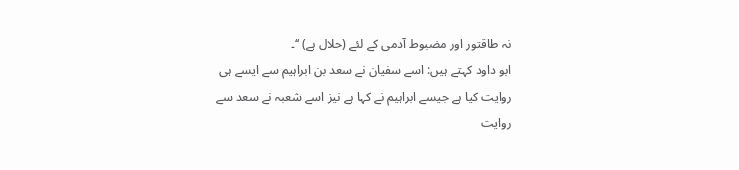نہ طاقتور اور مضبوط آدمی کے لئے (حلال ہے) ‘‘۔
ابو داود کہتے ہیں: اسے سفیان نے سعد بن ابراہیم سے ایسے ہی روایت کیا ہے جیسے ابراہیم نے کہا ہے نیز اسے شعبہ نے سعد سے روایت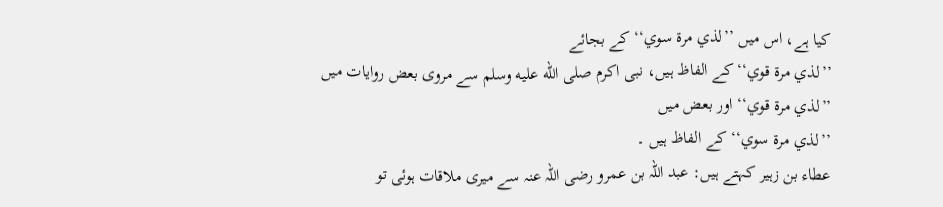کیا ہے، اس میں ’’لذي مرة سوي‘‘ کے بجائے
’’لذي مرة قوي‘‘ کے الفاظ ہیں، نبی اکرم صلى الله عليه وسلم سے مروی بعض روایات میں
’’لذي مرة قوي‘‘ اور بعض میں
’’لذي مرة سوي‘‘ کے الفاظ ہیں ۔
عطاء بن زہیر کہتے ہیں: عبد اللہ بن عمرو رضی اللہ عنہ سے میری ملاقات ہوئی تو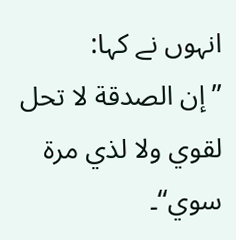انہوں نے کہا:
’’إن الصدقة لا تحل لقوي ولا لذي مرة سوي‘‘۔